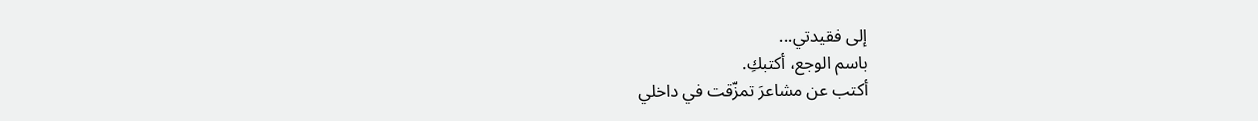إلى فقيدتي...
باسم الوجع، أكتبكِ.
أكتب عن مشاعرَ تمزّقت في داخلي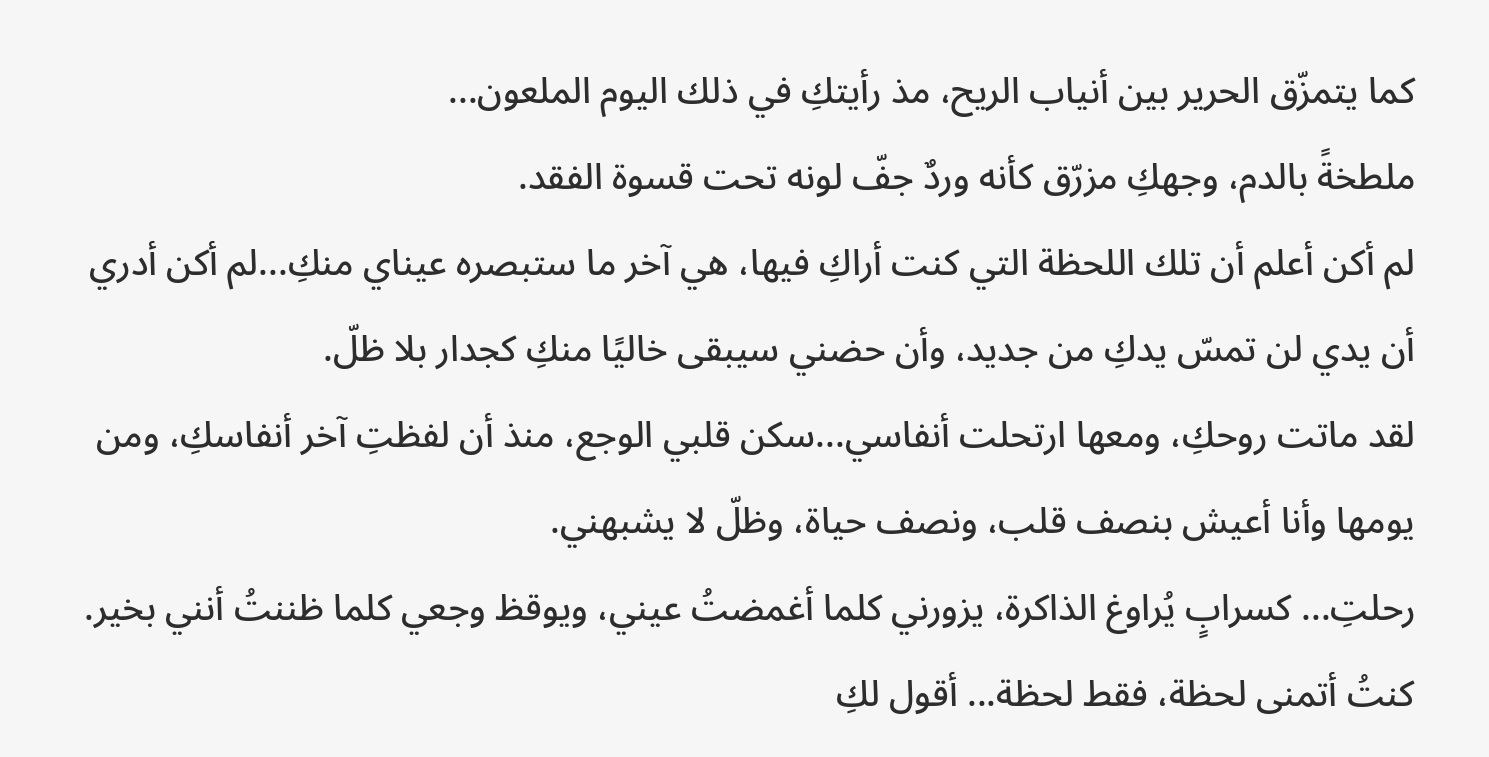كما يتمزّق الحرير بين أنياب الريح، مذ رأيتكِ في ذلك اليوم الملعون...
ملطخةً بالدم، وجهكِ مزرّق كأنه وردٌ جفّ لونه تحت قسوة الفقد.
لم أكن أعلم أن تلك اللحظة التي كنت أراكِ فيها، هي آخر ما ستبصره عيناي منكِ...لم أكن أدري أن يدي لن تمسّ يدكِ من جديد، وأن حضني سيبقى خاليًا منكِ كجدار بلا ظلّ.
لقد ماتت روحكِ، ومعها ارتحلت أنفاسي...سكن قلبي الوجع، منذ أن لفظتِ آخر أنفاسكِ، ومن يومها وأنا أعيش بنصف قلب، ونصف حياة، وظلّ لا يشبهني.
رحلتِ... كسرابٍ يُراوغ الذاكرة، يزورني كلما أغمضتُ عيني، ويوقظ وجعي كلما ظننتُ أنني بخير.
كنتُ أتمنى لحظة، فقط لحظة... أقول لكِ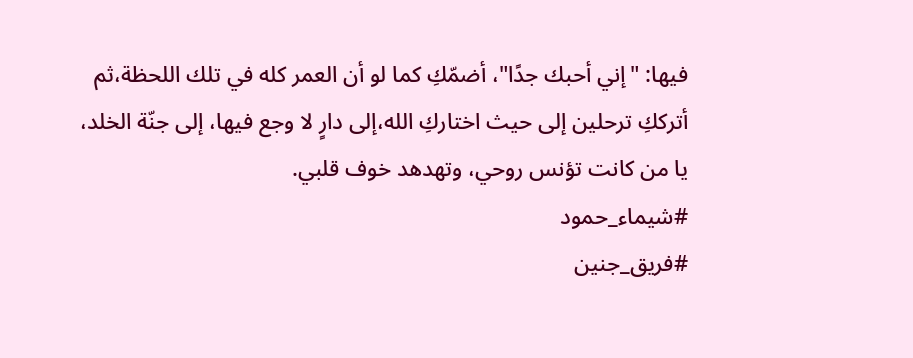فيها: "إني أحبك جدًا"، أضمّكِ كما لو أن العمر كله في تلك اللحظة،ثم أترككِ ترحلين إلى حيث اختاركِ الله،إلى دارٍ لا وجع فيها، إلى جنّة الخلد،
يا من كانت تؤنس روحي، وتهدهد خوف قلبي.
#شيماء_حمود
#فريق_جنين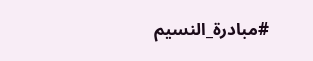#مبادرة_النسيم